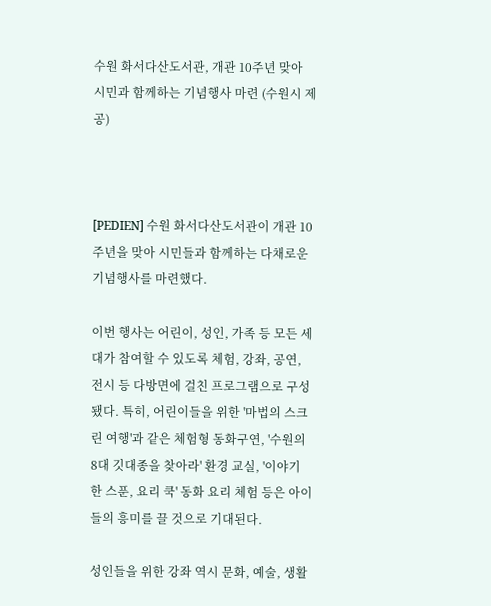수원 화서다산도서관, 개관 10주년 맞아 시민과 함께하는 기념행사 마련 (수원시 제공)



[PEDIEN] 수원 화서다산도서관이 개관 10주년을 맞아 시민들과 함께하는 다채로운 기념행사를 마련했다.

이번 행사는 어린이, 성인, 가족 등 모든 세대가 참여할 수 있도록 체험, 강좌, 공연, 전시 등 다방면에 걸친 프로그램으로 구성됐다. 특히, 어린이들을 위한 '마법의 스크린 여행'과 같은 체험형 동화구연, '수원의 8대 깃대종을 찾아라' 환경 교실, '이야기 한 스푼, 요리 쿡' 동화 요리 체험 등은 아이들의 흥미를 끌 것으로 기대된다.

성인들을 위한 강좌 역시 문화, 예술, 생활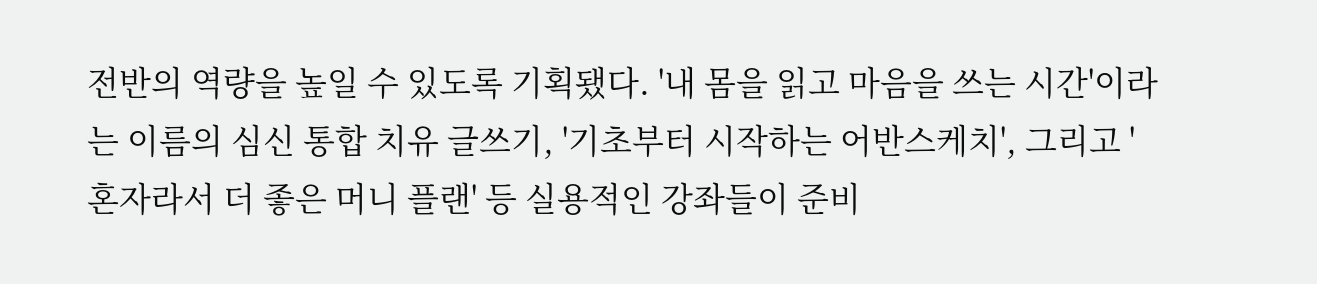전반의 역량을 높일 수 있도록 기획됐다. '내 몸을 읽고 마음을 쓰는 시간'이라는 이름의 심신 통합 치유 글쓰기, '기초부터 시작하는 어반스케치', 그리고 '혼자라서 더 좋은 머니 플랜' 등 실용적인 강좌들이 준비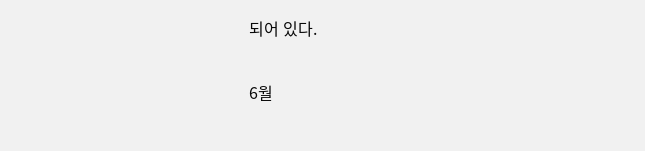되어 있다.

6월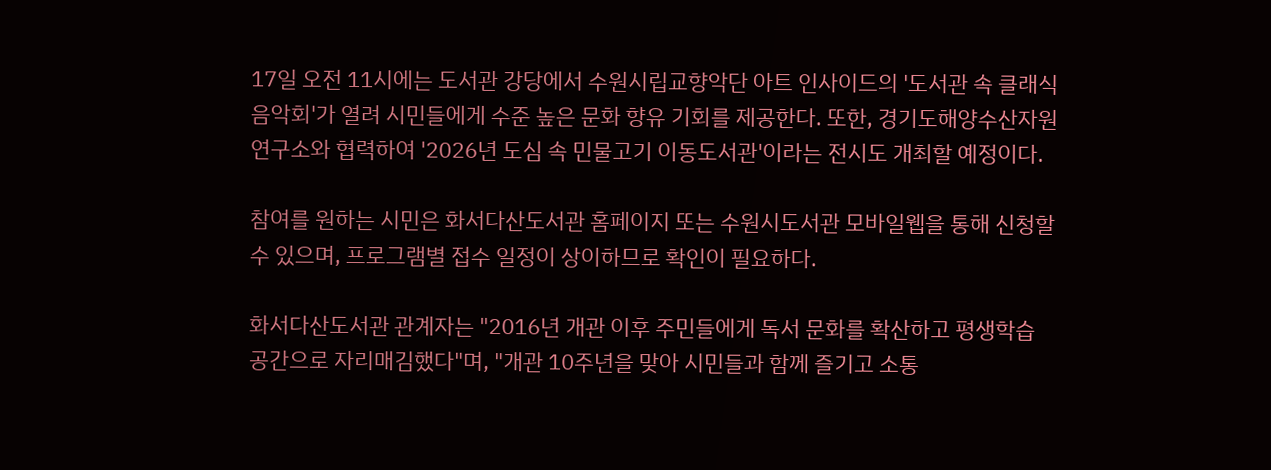17일 오전 11시에는 도서관 강당에서 수원시립교향악단 아트 인사이드의 '도서관 속 클래식 음악회'가 열려 시민들에게 수준 높은 문화 향유 기회를 제공한다. 또한, 경기도해양수산자원연구소와 협력하여 '2026년 도심 속 민물고기 이동도서관'이라는 전시도 개최할 예정이다.

참여를 원하는 시민은 화서다산도서관 홈페이지 또는 수원시도서관 모바일웹을 통해 신청할 수 있으며, 프로그램별 접수 일정이 상이하므로 확인이 필요하다.

화서다산도서관 관계자는 "2016년 개관 이후 주민들에게 독서 문화를 확산하고 평생학습 공간으로 자리매김했다"며, "개관 10주년을 맞아 시민들과 함께 즐기고 소통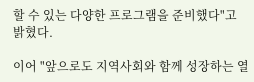할 수 있는 다양한 프로그램을 준비했다"고 밝혔다.

이어 "앞으로도 지역사회와 함께 성장하는 열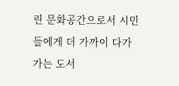린 문화공간으로서 시민들에게 더 가까이 다가가는 도서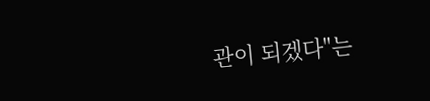관이 되겠다"는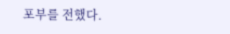포부를 전했다.